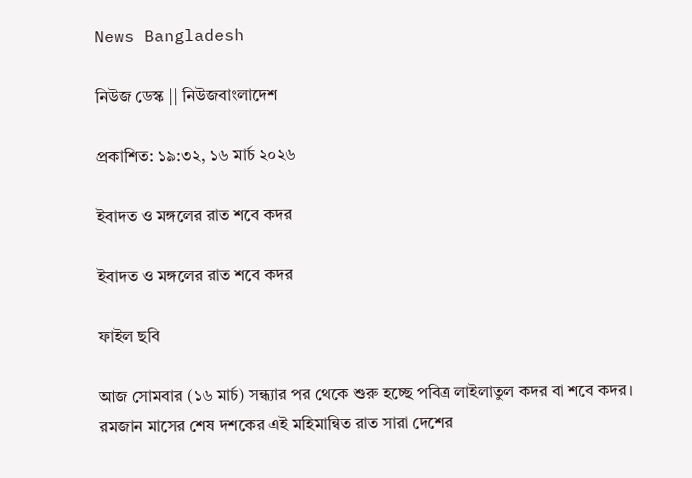News Bangladesh

নিউজ ডেস্ক || নিউজবাংলাদেশ

প্রকাশিত: ১৯:৩২, ১৬ মার্চ ২০২৬

ইবাদত ও মঙ্গলের রাত শবে কদর

ইবাদত ও মঙ্গলের রাত শবে কদর

ফাইল ছবি

আজ সোমবার (১৬ মার্চ) সন্ধ্যার পর থেকে শুরু হচ্ছে পবিত্র লাইলাতুল কদর বা শবে কদর। রমজান মাসের শেষ দশকের এই মহিমান্বিত রাত সারা দেশের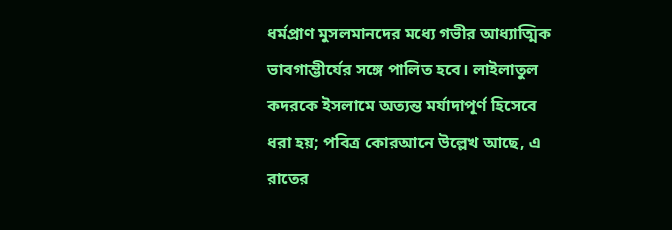ধর্মপ্রাণ মুসলমানদের মধ্যে গভীর আধ্যাত্মিক ভাবগাম্ভীর্যের সঙ্গে পালিত হবে। লাইলাতুল কদরকে ইসলামে অত্যন্ত মর্যাদাপূর্ণ হিসেবে ধরা হয়; পবিত্র কোরআনে উল্লেখ আছে, এ রাতের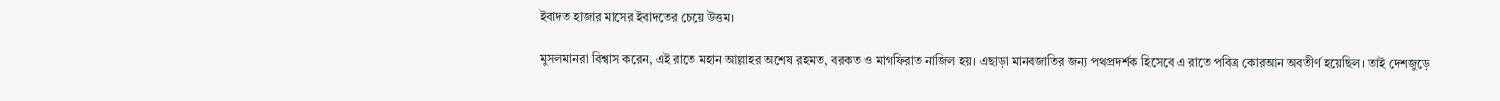ইবাদত হাজার মাসের ইবাদতের চেয়ে উত্তম।

মুসলমানরা বিশ্বাস করেন, এই রাতে মহান আল্লাহর অশেষ রহমত, বরকত ও মাগফিরাত নাজিল হয়। এছাড়া মানবজাতির জন্য পথপ্রদর্শক হিসেবে এ রাতে পবিত্র কোরআন অবতীর্ণ হয়েছিল। তাই দেশজুড়ে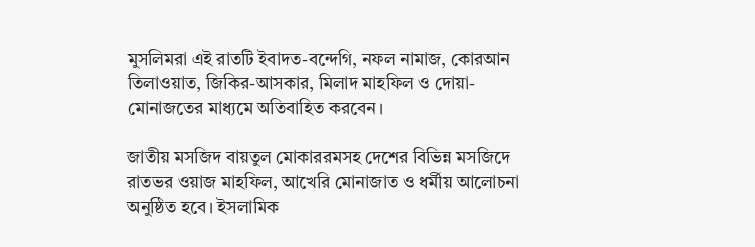মুসলিমরা এই রাতটি ইবাদত-বন্দেগি, নফল নামাজ, কোরআন তিলাওয়াত, জিকির-আসকার, মিলাদ মাহফিল ও দোয়া-মোনাজতের মাধ্যমে অতিবাহিত করবেন।

জাতীয় মসজিদ বায়তুল মোকাররমসহ দেশের বিভিন্ন মসজিদে রাতভর ওয়াজ মাহফিল, আখেরি মোনাজাত ও ধর্মীয় আলোচনা অনুষ্ঠিত হবে। ইসলামিক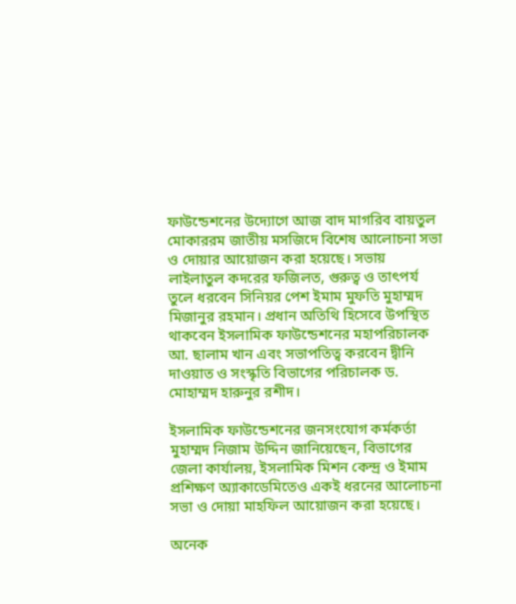ফাউন্ডেশনের উদ্যোগে আজ বাদ মাগরিব বায়তুল মোকাররম জাতীয় মসজিদে বিশেষ আলোচনা সভা ও দোয়ার আয়োজন করা হয়েছে। সভায় লাইলাতুল কদরের ফজিলত, গুরুত্ব ও তাৎপর্য তুলে ধরবেন সিনিয়র পেশ ইমাম মুফতি মুহাম্মদ মিজানুর রহমান। প্রধান অতিথি হিসেবে উপস্থিত থাকবেন ইসলামিক ফাউন্ডেশনের মহাপরিচালক আ. ছালাম খান এবং সভাপতিত্ব করবেন দ্বীনি দাওয়াত ও সংস্কৃতি বিভাগের পরিচালক ড. মোহাম্মদ হারুনুর রশীদ।

ইসলামিক ফাউন্ডেশনের জনসংযোগ কর্মকর্তা মুহাম্মদ নিজাম উদ্দিন জানিয়েছেন, বিভাগের জেলা কার্যালয়, ইসলামিক মিশন কেন্দ্র ও ইমাম প্রশিক্ষণ অ্যাকাডেমিতেও একই ধরনের আলোচনা সভা ও দোয়া মাহফিল আয়োজন করা হয়েছে।

অনেক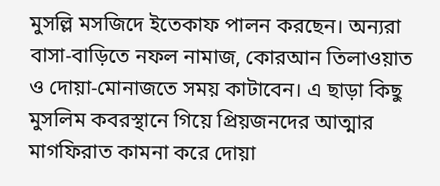মুসল্লি মসজিদে ইতেকাফ পালন করছেন। অন্যরা বাসা-বাড়িতে নফল নামাজ, কোরআন তিলাওয়াত ও দোয়া-মোনাজতে সময় কাটাবেন। এ ছাড়া কিছু মুসলিম কবরস্থানে গিয়ে প্রিয়জনদের আত্মার মাগফিরাত কামনা করে দোয়া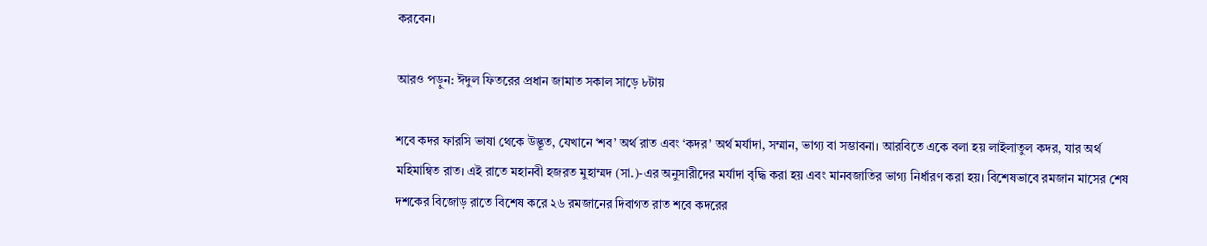করবেন।

আরও পড়ুন: ঈদুল ফিতরের প্রধান জামাত সকাল সাড়ে ৮টায়

শবে কদর ফারসি ভাষা থেকে উদ্ভূত, যেখানে ‘শব’ অর্থ রাত এবং ‘কদর’ অর্থ মর্যাদা, সম্মান, ভাগ্য বা সম্ভাবনা। আরবিতে একে বলা হয় লাইলাতুল কদর, যার অর্থ মহিমান্বিত রাত। এই রাতে মহানবী হজরত মুহাম্মদ (সা.)-এর অনুসারীদের মর্যাদা বৃদ্ধি করা হয় এবং মানবজাতির ভাগ্য নির্ধারণ করা হয়। বিশেষভাবে রমজান মাসের শেষ দশকের বিজোড় রাতে বিশেষ করে ২৬ রমজানের দিবাগত রাত শবে কদরের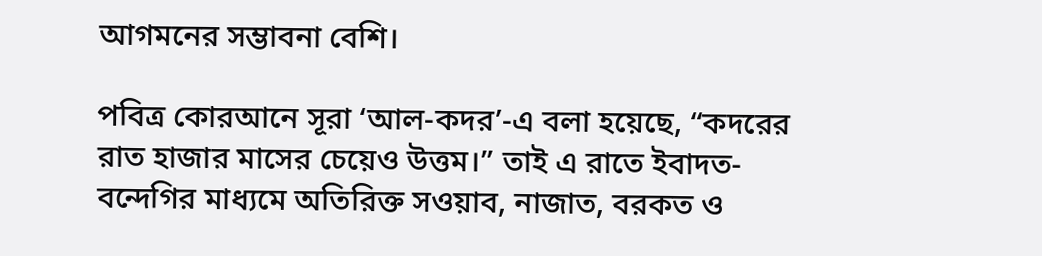আগমনের সম্ভাবনা বেশি।

পবিত্র কোরআনে সূরা ‘আল-কদর’-এ বলা হয়েছে, “কদরের রাত হাজার মাসের চেয়েও উত্তম।” তাই এ রাতে ইবাদত-বন্দেগির মাধ্যমে অতিরিক্ত সওয়াব, নাজাত, বরকত ও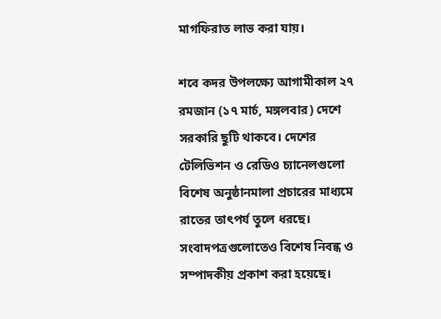মাগফিরাত লাভ করা যায়।

শবে কদর উপলক্ষ্যে আগামীকাল ২৭ রমজান (১৭ মার্চ, মঙ্গলবার) দেশে সরকারি ছুটি থাকবে। দেশের টেলিভিশন ও রেডিও চ্যানেলগুলো বিশেষ অনুষ্ঠানমালা প্রচারের মাধ্যমে রাতের তাৎপর্য তুলে ধরছে। সংবাদপত্রগুলোতেও বিশেষ নিবন্ধ ও সম্পাদকীয় প্রকাশ করা হয়েছে।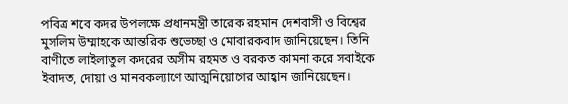পবিত্র শবে কদর উপলক্ষে প্রধানমন্ত্রী তারেক রহমান দেশবাসী ও বিশ্বের মুসলিম উম্মাহকে আন্তরিক শুভেচ্ছা ও মোবারকবাদ জানিয়েছেন। তিনি বাণীতে লাইলাতুল কদরের অসীম রহমত ও বরকত কামনা করে সবাইকে ইবাদত, দোয়া ও মানবকল্যাণে আত্মনিয়োগের আহ্বান জানিয়েছেন।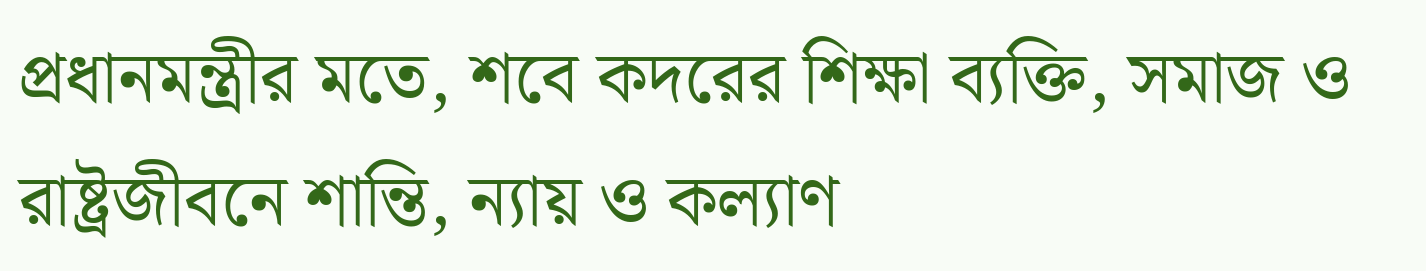প্রধানমন্ত্রীর মতে, শবে কদরের শিক্ষা ব্যক্তি, সমাজ ও রাষ্ট্রজীবনে শান্তি, ন্যায় ও কল্যাণ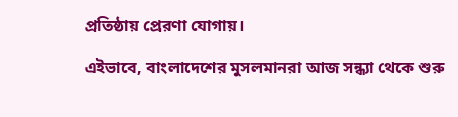প্রতিষ্ঠায় প্রেরণা যোগায়।

এইভাবে, বাংলাদেশের মুসলমানরা আজ সন্ধ্যা থেকে শুরু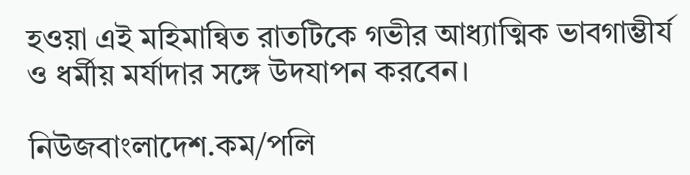হওয়া এই মহিমান্বিত রাতটিকে গভীর আধ্যাত্মিক ভাবগাম্ভীর্য ও ধর্মীয় মর্যাদার সঙ্গে উদযাপন করবেন।

নিউজবাংলাদেশ.কম/পলি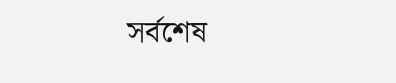সর্বশেষ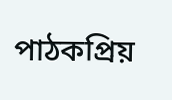পাঠকপ্রিয়